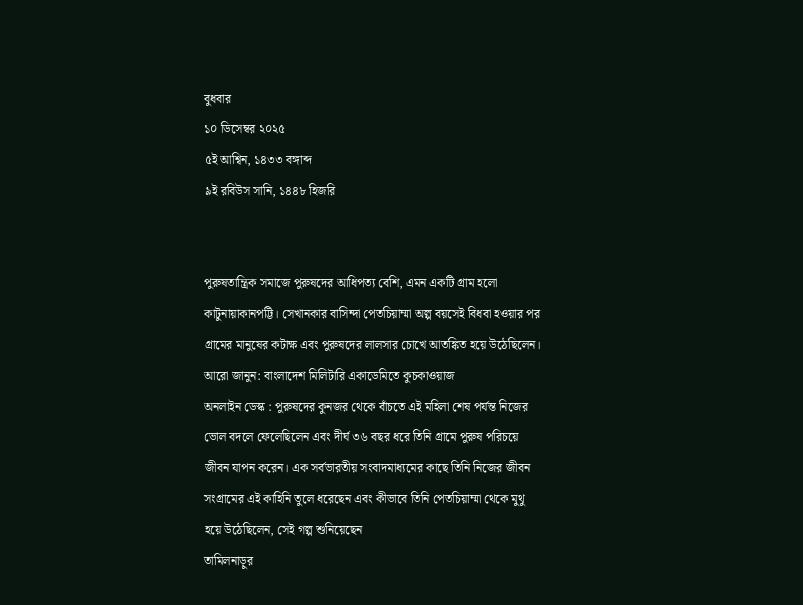বুধবার
১০ ডিসেম্বর ২০২৫
৫ই আশ্বিন, ১৪৩৩ বঙ্গাব্দ
৯ই রবিউস সানি, ১৪৪৮ হিজরি


পুরুষতান্ত্রিক সমাজে পুরুষদের আধিপত্য বেশি, এমন একটি গ্রাম হলো কাটুনায়াকানপট্টি। সেখানকার বাসিন্দা পেতচিয়াম্মা অল্প বয়সেই বিধবা হওয়ার পর গ্রামের মানুষের কটাক্ষ এবং পুরুষদের লালসার চোখে আতঙ্কিত হয়ে উঠেছিলেন।
আরো জানুন: বাংলাদেশ মিলিটারি একাডেমিতে কুচকাওয়াজ
অনলাইন ডেস্ক : পুরুষদের কুনজর থেকে বাঁচতে এই মহিলা শেষ পর্যন্ত নিজের ভোল বদলে ফেলেছিলেন এবং দীর্ঘ ৩৬ বছর ধরে তিনি গ্রামে পুরুষ পরিচয়ে জীবন যাপন করেন। এক সর্বভারতীয় সংবাদমাধ্যমের কাছে তিনি নিজের জীবন সংগ্রামের এই কাহিনি তুলে ধরেছেন এবং কীভাবে তিনি পেতচিয়াম্মা থেকে মুথু হয়ে উঠেছিলেন, সেই গল্প শুনিয়েছেন
তামিলনাড়ুর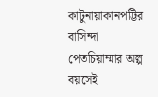কাটুনায়াকানপট্টির বাসিন্দা পেতচিয়াম্মার অল্প বয়সেই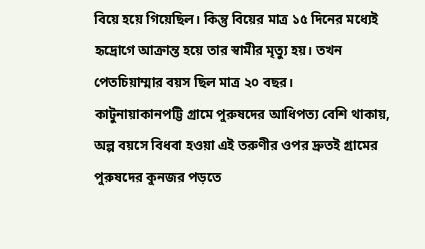বিয়ে হয়ে গিয়েছিল। কিন্তু বিয়ের মাত্র ১৫ দিনের মধ্যেই হৃদ্রোগে আক্রান্ত হয়ে তার স্বামীর মৃত্যু হয়। তখন পেতচিয়াম্মার বয়স ছিল মাত্র ২০ বছর।
কাটুনায়াকানপট্টি গ্রামে পুরুষদের আধিপত্য বেশি থাকায়, অল্প বয়সে বিধবা হওয়া এই তরুণীর ওপর দ্রুতই গ্রামের পুরুষদের কুনজর পড়তে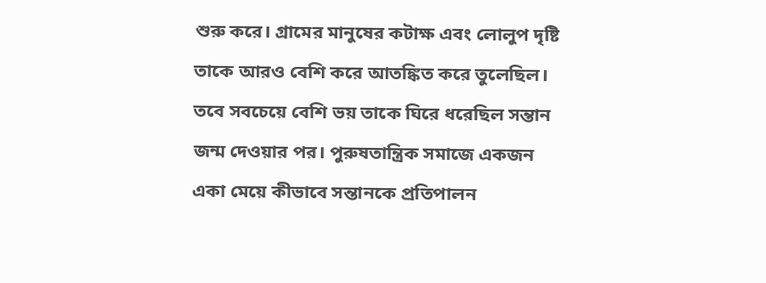শুরু করে। গ্রামের মানুষের কটাক্ষ এবং লোলুপ দৃষ্টি তাকে আরও বেশি করে আতঙ্কিত করে তুলেছিল।
তবে সবচেয়ে বেশি ভয় তাকে ঘিরে ধরেছিল সন্তান জন্ম দেওয়ার পর। পুরুষতান্ত্রিক সমাজে একজন একা মেয়ে কীভাবে সন্তানকে প্রতিপালন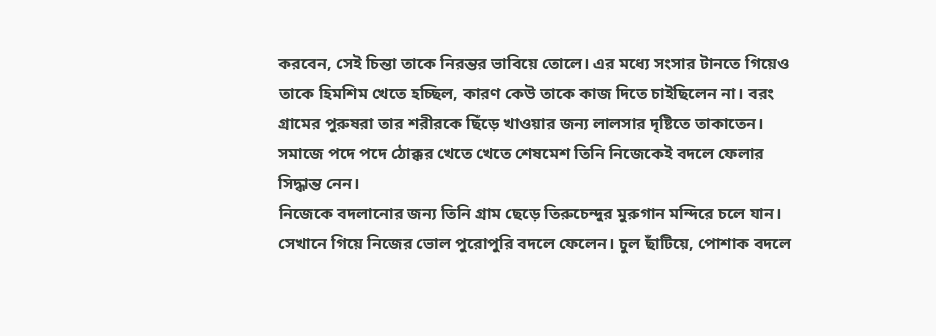করবেন, সেই চিন্তা তাকে নিরন্তর ভাবিয়ে তোলে। এর মধ্যে সংসার টানতে গিয়েও তাকে হিমশিম খেতে হচ্ছিল, কারণ কেউ তাকে কাজ দিতে চাইছিলেন না। বরং গ্রামের পুরুষরা তার শরীরকে ছিঁড়ে খাওয়ার জন্য লালসার দৃষ্টিতে তাকাতেন। সমাজে পদে পদে ঠোক্কর খেতে খেতে শেষমেশ তিনি নিজেকেই বদলে ফেলার সিদ্ধান্ত নেন।
নিজেকে বদলানোর জন্য তিনি গ্রাম ছেড়ে তিরুচেন্দুর মুরুগান মন্দিরে চলে যান। সেখানে গিয়ে নিজের ভোল পুরোপুরি বদলে ফেলেন। চুল ছাঁটিয়ে, পোশাক বদলে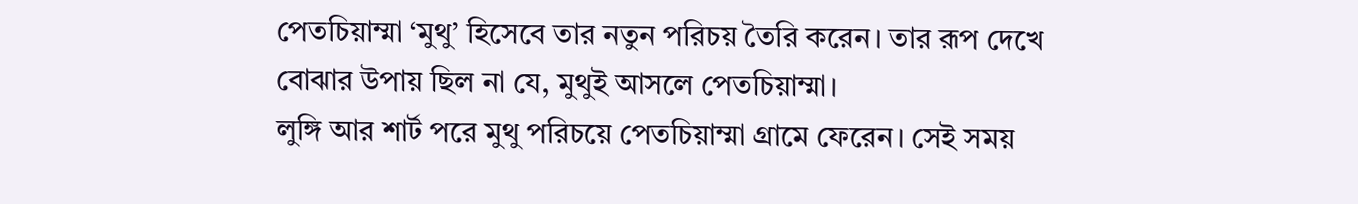পেতচিয়াম্মা ‘মুথু’ হিসেবে তার নতুন পরিচয় তৈরি করেন। তার রূপ দেখে বোঝার উপায় ছিল না যে, মুথুই আসলে পেতচিয়াম্মা।
লুঙ্গি আর শার্ট পরে মুথু পরিচয়ে পেতচিয়াম্মা গ্রামে ফেরেন। সেই সময়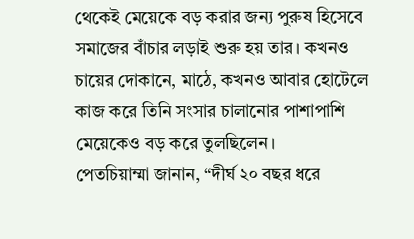থেকেই মেয়েকে বড় করার জন্য পুরুষ হিসেবে সমাজের বাঁচার লড়াই শুরু হয় তার। কখনও চায়ের দোকানে, মাঠে, কখনও আবার হোটেলে কাজ করে তিনি সংসার চালানোর পাশাপাশি মেয়েকেও বড় করে তুলছিলেন।
পেতচিয়াম্মা জানান, “দীর্ঘ ২০ বছর ধরে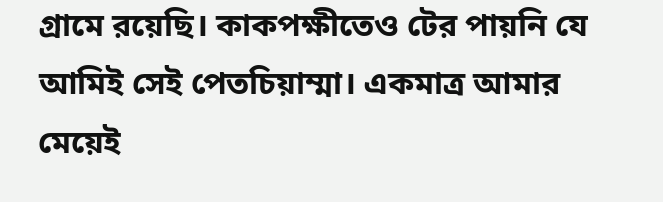গ্রামে রয়েছি। কাকপক্ষীতেও টের পায়নি যে আমিই সেই পেতচিয়াম্মা। একমাত্র আমার মেয়েই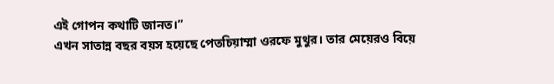এই গোপন কথাটি জানত।”
এখন সাতান্ন বছর বয়স হয়েছে পেতচিয়াম্মা ওরফে মুথুর। তার মেয়েরও বিয়ে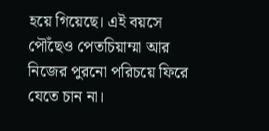হয়ে গিয়েছে। এই বয়সে পৌঁছেও পেতচিয়াম্মা আর নিজের পুরনো পরিচয়ে ফিরে যেতে চান না।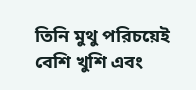তিনি মুথু পরিচয়েই বেশি খুশি এবং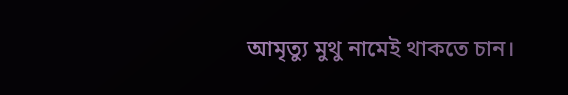আমৃত্যু মুথু নামেই থাকতে চান।